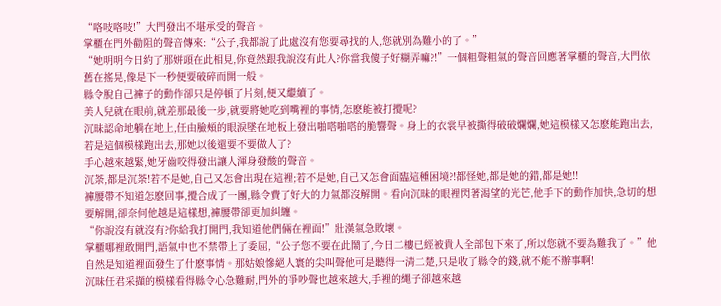“咯吱咯吱!”大門發出不堪承受的聲音。
掌櫃在門外勸阻的聲音傳來:“公子,我都說了此處沒有您要尋找的人,您就別為難小的了。”
“她明明今日約了那姘頭在此相見,你竟然跟我說沒有此人?你當我傻子好糊弄嘛?!”一個粗聲粗氣的聲音回應著掌櫃的聲音,大門依舊在搖晃,像是下一秒便要破碎而開一般。
縣令脫自己褲子的動作卻只是停頓了片刻,便又繼續了。
美人兒就在眼前,就差那最後一步,就要將她吃到嘴裡的事情,怎麽能被打攪呢?
沉昧認命地躺在地上,任由臉頰的眼淚墜在地板上發出啪嗒啪嗒的脆響聲。身上的衣裳早被撕得破破爛爛,她這模樣又怎麽能跑出去,若是這個模樣跑出去,那她以後還要不要做人了?
手心越來越緊,她牙齒咬得發出讓人渾身發酸的聲音。
沉荼,都是沉荼!若不是她,自己又怎會出現在這裡;若不是她,自己又怎會面臨這種困境?!都怪她,都是她的錯,都是她!!
褲腰帶不知道怎麽回事,攪合成了一團,縣令費了好大的力氣都沒解開。看向沉昧的眼裡閃著渴望的光芒,他手下的動作加快,急切的想要解開,卻奈何他越是這樣想,褲腰帶卻更加糾纏。
“你說沒有就沒有?你給我打開門,我知道他們倆在裡面!”壯漢氣急敗壞。
掌櫃哪裡敢開門,語氣中也不禁帶上了委屈,“公子您不要在此鬧了,今日二樓已經被貴人全部包下來了,所以您就不要為難我了。”他自然是知道裡面發生了什麽事情。那姑娘慘絕人寰的尖叫聲他可是聽得一清二楚,只是收了縣令的錢,就不能不辦事啊!
沉昧任君采擷的模樣看得縣令心急難耐,門外的爭吵聲也越來越大,手裡的繩子卻越來越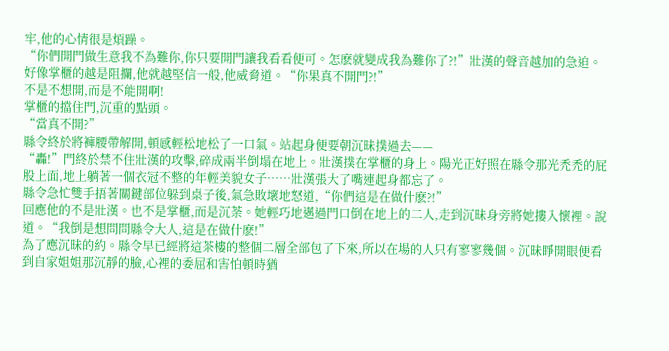牢,他的心情很是煩躁。
“你們開門做生意我不為難你,你只要開門讓我看看便可。怎麽就變成我為難你了?!”壯漢的聲音越加的急迫。好像掌櫃的越是阻攔,他就越堅信一般,他威脅道。“你果真不開門?!”
不是不想開,而是不能開啊!
掌櫃的擋住門,沉重的點頭。
“當真不開?”
縣令終於將褲腰帶解開,頓感輕松地松了一口氣。站起身便要朝沉昧撲過去——
“轟!”門終於禁不住壯漢的攻擊,碎成兩半倒塌在地上。壯漢撲在掌櫃的身上。陽光正好照在縣令那光禿禿的屁股上面,地上躺著一個衣冠不整的年輕美貌女子……壯漢張大了嘴連起身都忘了。
縣令急忙雙手捂著關鍵部位躲到桌子後,氣急敗壞地怒道,“你們這是在做什麽?!”
回應他的不是壯漢。也不是掌櫃,而是沉荼。她輕巧地邁過門口倒在地上的二人,走到沉昧身旁將她摟入懷裡。說道。“我倒是想問問縣令大人,這是在做什麽!”
為了應沉昧的約。縣令早已經將這茶樓的整個二層全部包了下來,所以在場的人只有寥寥幾個。沉昧睜開眼便看到自家姐姐那沉靜的臉,心裡的委屈和害怕頓時猶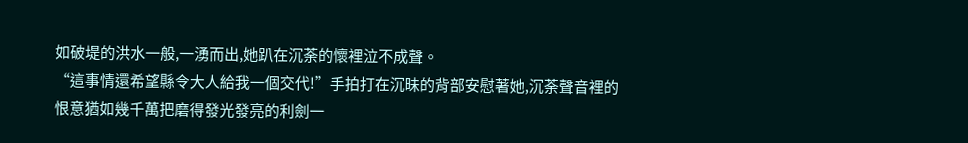如破堤的洪水一般,一湧而出,她趴在沉荼的懷裡泣不成聲。
“這事情還希望縣令大人給我一個交代!”手拍打在沉昧的背部安慰著她,沉荼聲音裡的恨意猶如幾千萬把磨得發光發亮的利劍一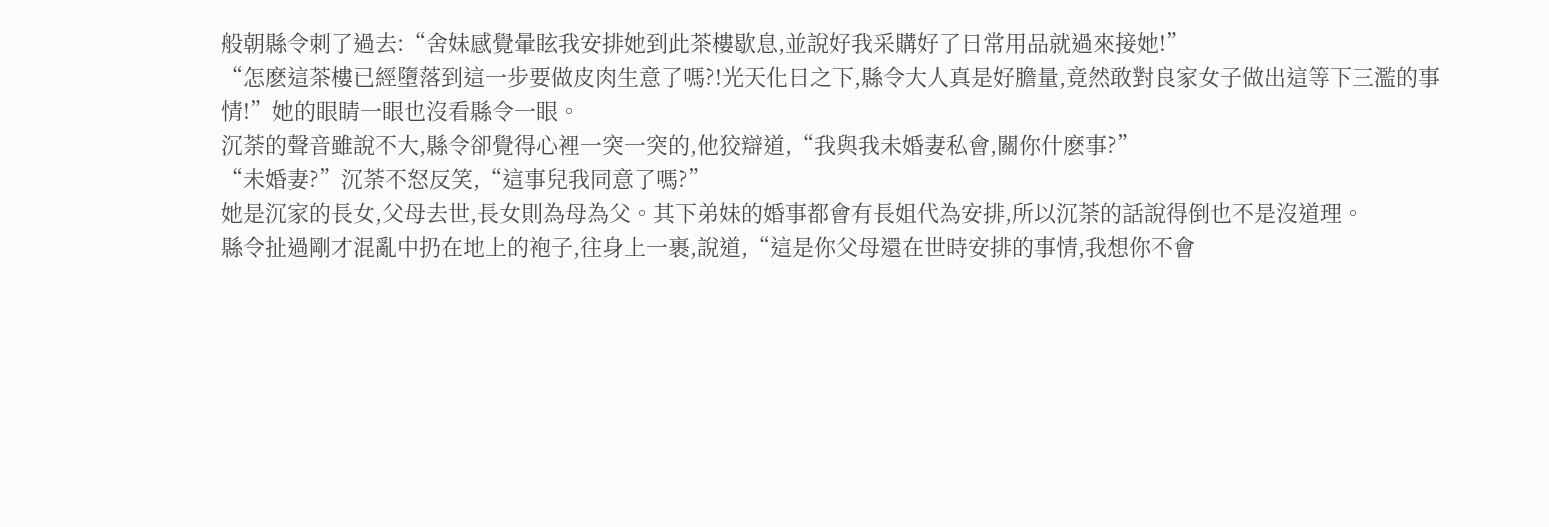般朝縣令刺了過去:“舍妹感覺暈眩我安排她到此茶樓歇息,並說好我采購好了日常用品就過來接她!”
“怎麽這茶樓已經墮落到這一步要做皮肉生意了嗎?!光天化日之下,縣令大人真是好膽量,竟然敢對良家女子做出這等下三濫的事情!”她的眼睛一眼也沒看縣令一眼。
沉荼的聲音雖說不大,縣令卻覺得心裡一突一突的,他狡辯道,“我與我未婚妻私會,關你什麽事?”
“未婚妻?”沉荼不怒反笑,“這事兒我同意了嗎?”
她是沉家的長女,父母去世,長女則為母為父。其下弟妹的婚事都會有長姐代為安排,所以沉荼的話說得倒也不是沒道理。
縣令扯過剛才混亂中扔在地上的袍子,往身上一裹,說道,“這是你父母還在世時安排的事情,我想你不會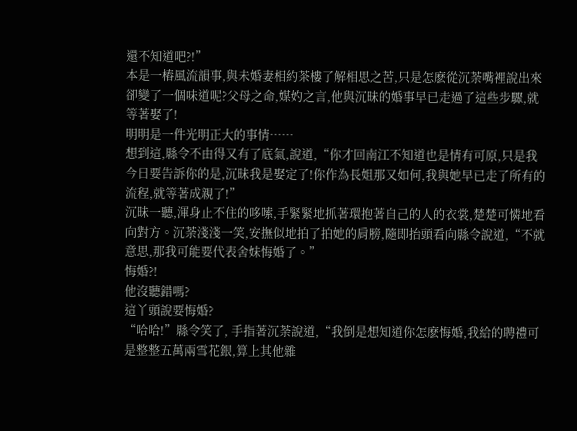還不知道吧?!”
本是一樁風流韻事,與未婚妻相約茶樓了解相思之苦,只是怎麽從沉荼嘴裡說出來卻變了一個味道呢?父母之命,媒妁之言,他與沉昧的婚事早已走過了這些步驟,就等著娶了!
明明是一件光明正大的事情……
想到這,縣令不由得又有了底氣,說道,“你才回南江不知道也是情有可原,只是我今日要告訴你的是,沉昧我是娶定了!你作為長姐那又如何,我與她早已走了所有的流程,就等著成親了!”
沉昧一聽,渾身止不住的哆嗦,手緊緊地抓著環抱著自己的人的衣裳,楚楚可憐地看向對方。沉荼淺淺一笑,安撫似地拍了拍她的肩膀,隨即抬頭看向縣令說道,“不就意思,那我可能要代表舍妹悔婚了。”
悔婚?!
他沒聽錯嗎?
這丫頭說要悔婚?
“哈哈!”縣令笑了, 手指著沉荼說道,“我倒是想知道你怎麽悔婚,我給的聘禮可是整整五萬兩雪花銀,算上其他雜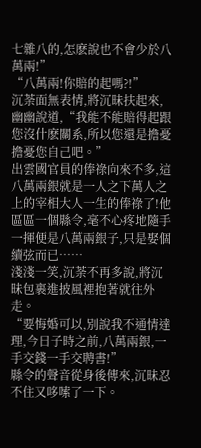七雜八的,怎麽說也不會少於八萬兩!”
“八萬兩!你賠的起嗎?!”
沉荼面無表情,將沉昧扶起來,幽幽說道,“我能不能賠得起跟您沒什麽關系,所以您還是擔憂擔憂您自己吧。”
出雲國官員的俸祿向來不多,這八萬兩銀就是一人之下萬人之上的宰相大人一生的俸祿了!他區區一個縣令,毫不心疼地隨手一揮便是八萬兩銀子,只是娶個續弦而已……
淺淺一笑,沉荼不再多說,將沉昧包裹進披風裡抱著就往外走。
“要悔婚可以,別說我不通情達理,今日子時之前,八萬兩銀,一手交錢一手交聘書!”
縣令的聲音從身後傳來,沉昧忍不住又哆嗦了一下。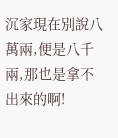沉家現在別說八萬兩,便是八千兩,那也是拿不出來的啊!